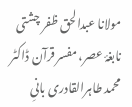مولانا عبدالحق ظفر چشتی
نابغۂ عصر، مفسر قرآن ڈاکٹر محمد طاہرالقادری بانیِ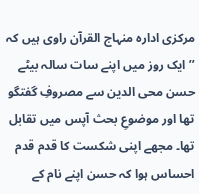مرکزی ادارہ منہاج القرآن راوی ہیں کہ ’’ایک روز میں اپنے سات سالہ بیٹے حسن محی الدین سے مصروفِ گفتگو تھا اور موضوعِ بحث آپس میں تقابل تھا۔ مجھے اپنی شکست کا قدم قدم احساس ہوا کہ حسن اپنے نام کے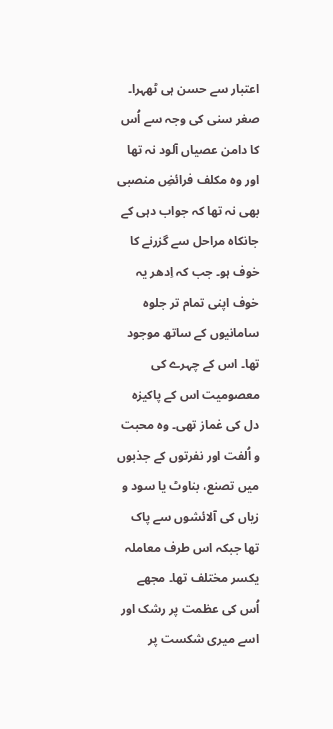اعتبار سے حسن ہی ٹھہرا۔ صغر سنی کی وجہ سے اُس کا دامن عصیاں آلود نہ تھا اور وہ مکلف فرائضِ منصبی بھی نہ تھا کہ جواب دہی کے جانکاہ مراحل سے گزرنے کا خوف ہو۔ جب کہ اِدھر یہ خوف اپنی تمام تر جلوہ سامانیوں کے ساتھ موجود تھا۔ اس کے چہرے کی معصومیت اس کے پاکیزہ دل کی غماز تھی۔ وہ محبت و اُلفت اور نفرتوں کے جذبوں میں تصنع، بناوٹ یا سود و زیاں کی آلائشوں سے پاک تھا جبکہ اس طرف معاملہ یکسر مختلف تھا۔ مجھے اُس کی عظمت پر رشک اور اسے میری شکست پر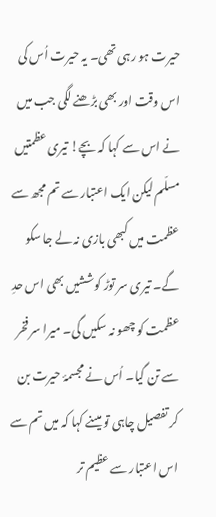حیرت ہو رہی تھی۔ یہ حیرت اُس کی اس وقت اور بھی بڑھنے لگی جب میں نے اس سے کہا کہ بچے! تیری عظمتیں مسلّم لیکن ایک اعتبار سے تم مجھ سے عظمت میں کبھی بازی نہ لے جا سکو گے۔ تیری سر توڑ کوششیں بھی اس حدِ عظمت کو چھو نہ سکیں گی۔ میرا سر فخر سے تن گیا۔ اُس نے مجسمۂ حیرت بن کر تفصیل چاہی تو میںنے کہا کہ میں تم سے اس اعتبار سے عظیم تر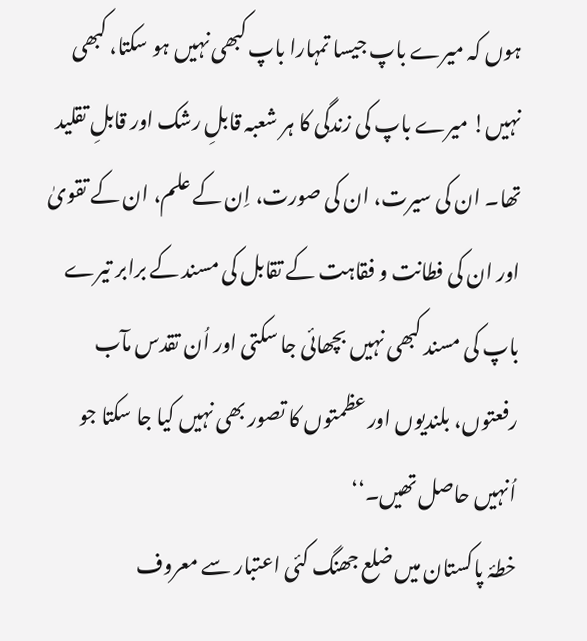ہوں کہ میرے باپ جیسا تمہارا باپ کبھی نہیں ہو سکتا، کبھی نہیں! میرے باپ کی زندگی کا ہر شعبہ قابلِ رشک اور قابلِ تقلید تھا۔ ان کی سیرت، ان کی صورت، اِن کے علم، ان کے تقویٰ اور ان کی فطانت و فقاہت کے تقابل کی مسند کے برابر تیرے باپ کی مسند کبھی نہیں بچھائی جا سکتی اور اُن تقدس مآب رفعتوں، بلندیوں اور عظمتوں کا تصور بھی نہیں کیا جا سکتا جو اُنہیں حاصل تھیں۔‘‘
خطۂ پاکستان میں ضلع جھنگ کئی اعتبار سے معروف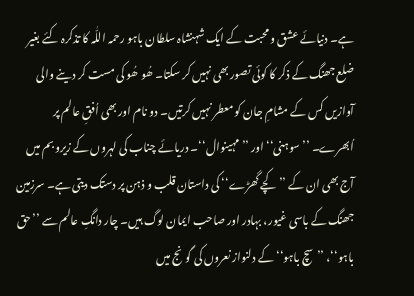ہے۔ دنیائے عشق و محبت کے ایک شہنشاہ سلطان باہو رحمہ اللّٰہ کا تذکرہ کئے بغیر ضلع جھنگ کے ذکر کا کوئی تصور بھی نہیں کر سکتا۔ ھُو ھُو کی مست کر دینے والی آوازیں کس کے مشامِ جان کو معطر نہیں کرتیں۔ دو نام اور بھی اُفقِ عالم پر اُبھرے۔ ’’سوہنی‘‘ اور ’’مہینوال‘‘۔ دریائے چناب کی لہروں کے زیرو بم میں آج بھی ان کے ’’کچے گھڑے‘‘ کی داستان قلب و ذہن پر دستک دیتی ہے۔ سرزمین جھنگ کے باسی غیور، بہادر اور صاحب ایمان لوگ ہیں۔ چار دانگِ عالم سے ’’حق باہو‘‘، ’’سچ باہو‘‘ کے دلنواز نعروں کی گونج میں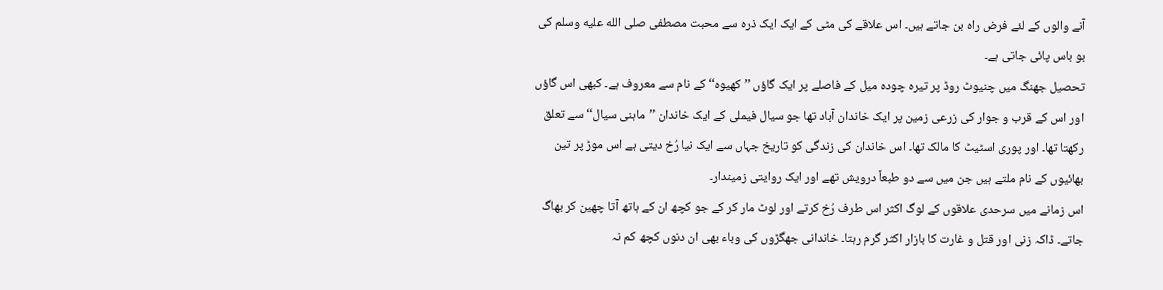آنے والوں کے لئے فرض راہ بن جاتے ہیں۔ اس علاقے کی مٹی کے ایک ایک ذرہ سے محبت مصطفی صلى الله عليه وسلم کی بو باس پائی جاتی ہے۔
تحصیل جھنگ میں چنیوٹ روڈ پر تیرہ چودہ میل کے فاصلے پر ایک گاؤں ’’کھیوہ‘‘ کے نام سے معروف ہے۔ کبھی اس گاؤں اور اس کے قرب و جوار کی زرعی زمین پر ایک خاندان آباد تھا جو سیال فیملی کے ایک خاندان ’’ماہنی سیال‘‘سے تعلق رکھتا تھا۔ اور پوری اسٹیٹ کا مالک تھا۔ اس خاندان کی زندگی کو تاریخ جہاں سے ایک نیا رُخ دیتی ہے اس موڑ پر تین بھائیوں کے نام ملتے ہیں جن میں سے دو طبعاً درویش تھے اور ایک روایتی زمیندار۔
اس زمانے میں سرحدی علاقوں کے لوگ اکثر اس طرف رُخ کرتے اور لوٹ مار کر کے جو کچھ ان کے ہاتھ آتا چھین کر بھاگ جاتے۔ ڈاکہ زنی اور قتل و غارت کا بازار اکثر گرم رہتا۔ خاندانی جھگڑوں کی وباء بھی ان دنوں کچھ کم نہ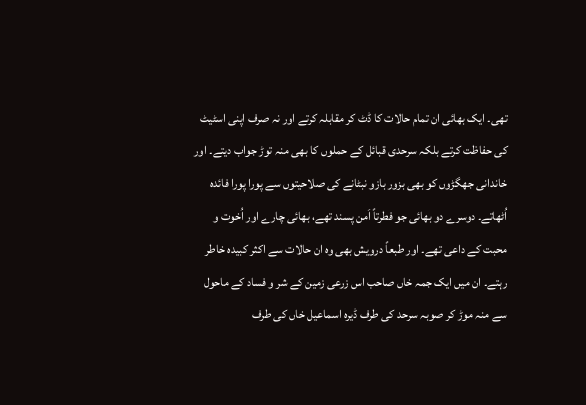تھی۔ ایک بھائی ان تمام حالات کا ڈٹ کر مقابلہ کرتے اور نہ صرف اپنی اسٹیٹ کی حفاظت کرتے بلکہ سرحدی قبائل کے حملوں کا بھی منہ توڑ جواب دیتے۔ اور خاندانی جھگڑوں کو بھی بزور بازو نبٹانے کی صلاحیتوں سے پورا پورا فائدہ اُٹھاتے۔ دوسرے دو بھائی جو فطرتاً اَمن پسند تھے، بھائی چارے اور اُخوت و محبت کے داعی تھے۔ اور طبعاً درویش بھی وہ ان حالات سے اکثر کبیدہ خاطر رہتے۔ ان میں ایک جمہ خاں صاحب اس زرعی زمین کے شر و فساد کے ماحول سے منہ موڑ کر صوبہ سرحد کی طرف ڈیرہ اسماعیل خاں کی طرف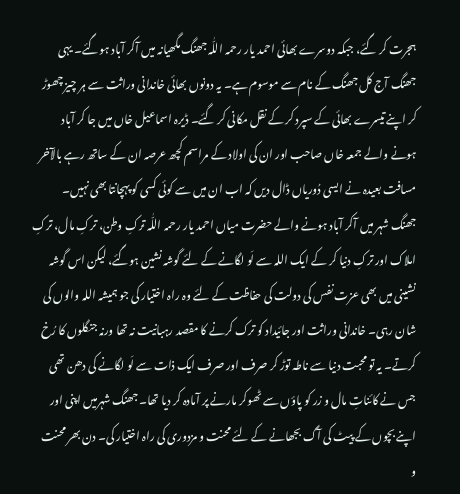ہجرت کر گئے، جبکہ دوسرے بھائی احمد یار رحمہ اللّٰہ جھنگ مگھیانہ میں آکر آباد ہوگئے۔ یہی جھنگ آج کل جھنگ کے نام سے موسوم ہے۔ یہ دونوں بھائی خاندانی وراثت سے ہر چیز چھوڑ کر اپنے تیسرے بھائی کے سپرد کر کے نقل مکانی کر گئے۔ ڈیرہ اسماعیل خاں میں جا کر آباد ہونے والے جمعہ خاں صاحب اور ان کی اولاد کے مراسم کچھ عرصہ ان کے ساتھ رہے بالآخر مسافت بعیدہ نے ایسی دُوریاں ڈال دیں کہ اب ان میں سے کوئی کسی کو پہچانتا بھی نہیں۔
جھنگ شہر میں آکر آباد ہونے والے حضرت میاں احمد یار رحمہ اللّٰہ ترکِ وطن، ترکِ مال، ترکِ املاک اور ترکِ دنیا کر کے ایک اللہ سے لَو لگانے کے لئے گوشہ نشین ہوگئے، لیکن اس گوشہ نشینی میں بھی عزت نفس کی دولت کی حفاظت کے لئے وہ راہ اختیار کی جو ہمیشہ اللہ والوں کی شان رہی۔ خاندانی وراثت اور جائیداد کو ترک کرنے کا مقصد رہبانیت نہ تھا ورنہ جنگلوں کا رُخ کرتے۔ یہ تو محبت دنیا سے ناطہ توڑ کر صرف اور صرف ایک ذات سے لَو لگانے کی دھن تھی جس نے کائناتِ مال و زر کو پاؤں سے ٹھوکر مارنے پر آمادہ کر دیا تھا۔ جھنگ شہرمیں اپنی اور اپنے بچوں کے پیٹ کی آگ بجھانے کے لئے محنت و مزدوری کی راہ اختیار کی۔ دن بھر محنت و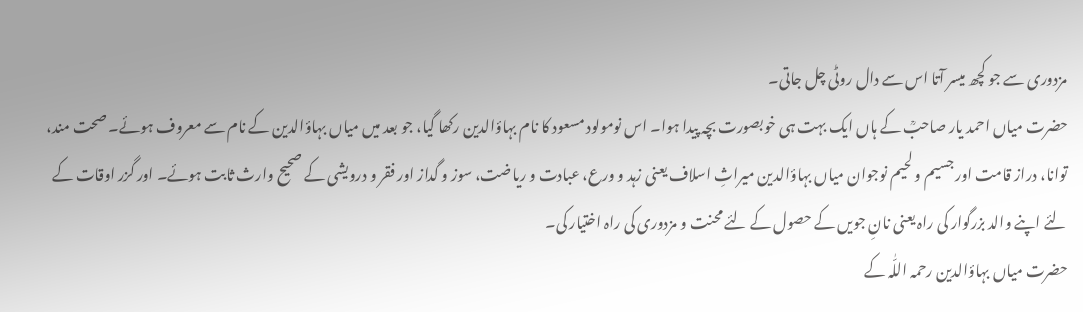مزدوری سے جو کچھ میسر آتا اس سے دال روٹی چل جاتی۔
حضرت میاں احمد یار صاحبؒ کے ہاں ایک بہت ہی خوبصورت بچہ پیدا ہوا۔ اس نومولود مسعود کا نام بہاؤالدین رکھا گیا، جو بعد میں میاں بہاؤالدین کے نام سے معروف ہوئے۔ صحت مند، توانا، دراز قامت اور جسیم و لحیم نوجوان میاں بہاؤالدین میراثِ اسلاف یعنی زہد و ورع، عبادت و ریاضت، سوز و گداز اور فقر و درویشی کے صحیح وارث ثابت ہوئے۔ اور گزر اوقات کے لئے اپنے والد بزرگوار کی راہ یعنی نانِ جویں کے حصول کے لئے محنت و مزدوری کی راہ اختیار کی۔
حضرت میاں بہاؤالدین رحمہ اللّٰہ کے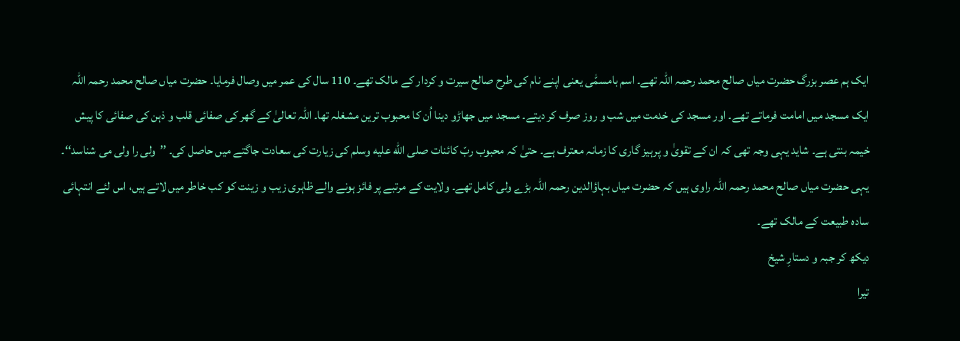ایک ہم عصر بزرگ حضرت میاں صالح محمد رحمہ اللّٰہ تھے۔ اسم بامسمّٰی یعنی اپنے نام کی طرح صالح سیرت و کردار کے مالک تھے۔ 110 سال کی عمر میں وصال فرمایا۔ حضرت میاں صالح محمد رحمہ اللّٰہ ایک مسجد میں امامت فرماتے تھے۔ اور مسجد کی خدمت میں شب و روز صرف کر دیتے۔ مسجد میں جھاڑو دینا اُن کا محبوب ترین مشغلہ تھا۔ اللہ تعالیٰ کے گھر کی صفائی قلب و ذہن کی صفائی کا پیش خیمہ بنتی ہے۔ شاید یہی وجہ تھی کہ ان کے تقویٰ و پرہیز گاری کا زمانہ معترف ہے۔ حتیٰ کہ محبوب ربّ کائنات صلى الله عليه وسلم کی زیارت کی سعادت جاگتے میں حاصل کی۔ ’’ولی را ولی می شناسد‘‘۔ یہی حضرت میاں صالح محمد رحمہ اللّٰہ راوی ہیں کہ حضرت میاں بہاؤالدین رحمہ اللّٰہ بڑے ولی کامل تھے۔ ولایت کے مرتبے پر فائز ہونے والے ظاہری زیب و زینت کو کب خاطر میں لاتے ہیں، اس لئے انتہائی سادہ طبیعت کے مالک تھے۔
دیکھ کر جبہ و دستارِ شیخ
تیرا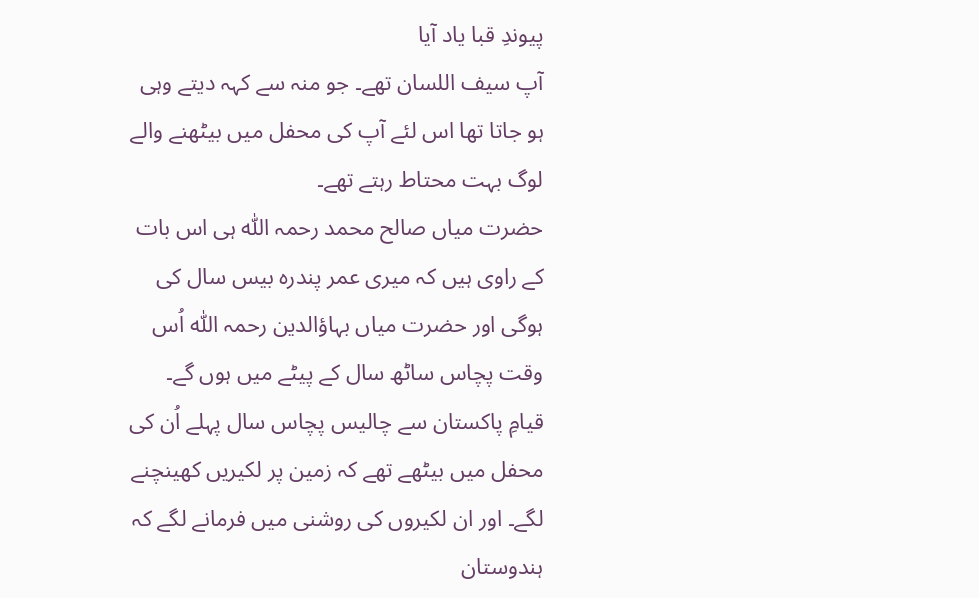پیوندِ قبا یاد آیا
آپ سیف اللسان تھے۔ جو منہ سے کہہ دیتے وہی ہو جاتا تھا اس لئے آپ کی محفل میں بیٹھنے والے لوگ بہت محتاط رہتے تھے۔
حضرت میاں صالح محمد رحمہ اللّٰہ ہی اس بات کے راوی ہیں کہ میری عمر پندرہ بیس سال کی ہوگی اور حضرت میاں بہاؤالدین رحمہ اللّٰہ اُس وقت پچاس ساٹھ سال کے پیٹے میں ہوں گے۔ قیامِ پاکستان سے چالیس پچاس سال پہلے اُن کی محفل میں بیٹھے تھے کہ زمین پر لکیریں کھینچنے لگے۔ اور ان لکیروں کی روشنی میں فرمانے لگے کہ ہندوستان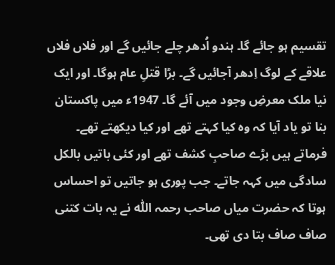تقسیم ہو جائے گا۔ ہندو اُدھر چلے جائیں گے اور فلاں فلاں علاقے کے لوگ اِدھر آجائیں گے۔ بڑا قتلِ عام ہوگا۔ اور ایک نیا ملک معرضِ وجود میں آئے گا۔ 1947ء میں پاکستان بنا تو یاد آیا کہ وہ کیا کہتے تھے اور کیا دیکھتے تھے۔ فرماتے ہیں بڑے صاحبِ کشف تھے اور کئی باتیں بالکل سادگی میں کہہ جاتے۔ جب پوری ہو جاتیں تو احساس ہوتا کہ حضرت میاں صاحب رحمہ اللّٰہ نے یہ بات کتنی صاف صاف بتا دی تھی۔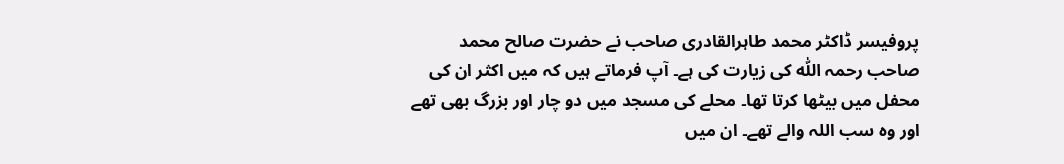پروفیسر ڈاکٹر محمد طاہرالقادری صاحب نے حضرت صالح محمد صاحب رحمہ اللّٰہ کی زیارت کی ہے۔ آپ فرماتے ہیں کہ میں اکثر ان کی محفل میں بیٹھا کرتا تھا۔ محلے کی مسجد میں دو چار اور بزرگ بھی تھے اور وہ سب اللہ والے تھے۔ ان میں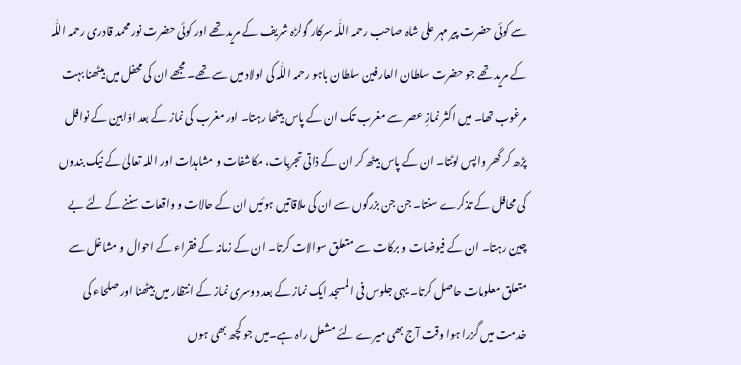سے کوئی حضرت پیر مہر علی شاہ صاحب رحمہ اللّٰہ سرکار گولڑہ شریف کے مرید تھے اور کوئی حضرت نور محمد قادری رحمہ اللّٰہ کے مرید تھے جو حضرت سلطان العارفین سلطان باہو رحمہ اللّٰہ کی اولاد میں سے تھے۔ مجھے ان کی محفل میں بیٹھنا بہت مرغوب تھا۔ میں اکثر نمازِ عصر سے مغرب تک ان کے پاس بیٹھا رہتا۔ اور مغرب کی نماز کے بعد اوّابین کے نوافل پڑھ کر گھر واپس لوٹتا۔ ان کے پاس بیٹھ کر ان کے ذاتی تجربات، مکاشفات و مشاہدات اور اللہ تعالیٰ کے نیک بندوں کی محافل کے تذکرے سنتا۔ جن جن بزرگوں سے ان کی ملاقاتیں ہوئیں ان کے حالات و واقعات سننے کے لئے بے چین رہتا۔ ان کے فیوضات و برکات سے متعلق سوالات کرتا۔ ان کے زمانہ کے فقراء کے احوال و مشاغل سے متعلق معلومات حاصل کرتا۔ یہی جلوس فی المسجد ایک نماز کے بعد دوسری نماز کے انتظار میں بیٹھنا اور صلحاء کی خدمت میں گزرا ہوا وقت آج بھی میرے لئے مشعل راہ ہے۔میں جو کچھ بھی ہوں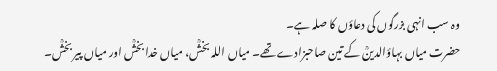وہ سب انہی بزرگوں کی دعاؤں کا صلہ ہے۔
حضرت میاں بہاؤالدینؒ کے تین صاحبزادے تھے۔ میاں اللہ بخشؒ، میاں خدا بخشؒ اور میاں پیر بخشؒ۔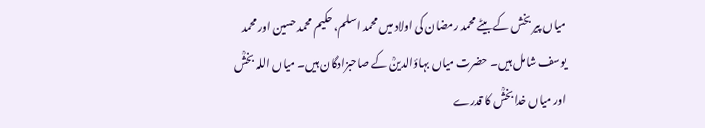میاں پیر بخش کے بیٹے محمد رمضان کی اولاد میں محمد اسلم، حکیم محمد حسین اور محمد یوسف شامل ہیں۔ حضرت میاں بہاؤالدینؒ کے صاحبزادگان ہیں۔ میاں اللہ بخشؒ اور میاں خدابخشؒ کا قدرے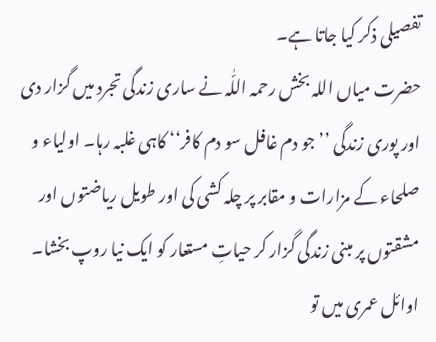تفصیلی ذکر کیا جاتا ہے۔
حضرت میاں اللہ بخش رحمہ اللّٰہ نے ساری زندگی تجرد میں گزار دی اور پوری زندگی ’’جو دم غافل سو دم کافر‘‘ کاہی غلبہ رہا۔ اولیاء و صلحاء کے مزارات و مقابر پر چلہ کشی کی اور طویل ریاضتوں اور مشقتوں پر مبنی زندگی گزار کر حیاتِ مستعار کو ایک نیا روپ بخشا۔ اوائل عمری میں تو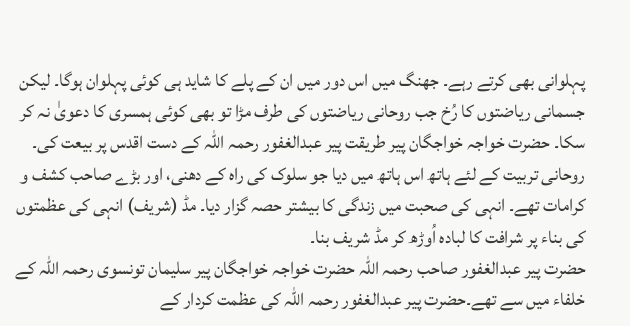پہلوانی بھی کرتے رہے۔ جھنگ میں اس دور میں ان کے پلے کا شاید ہی کوئی پہلوان ہوگا۔ لیکن جسمانی ریاضتوں کا رُخ جب روحانی ریاضتوں کی طرف مڑا تو بھی کوئی ہمسری کا دعویٰ نہ کر سکا۔ حضرت خواجہ خواجگان پیر طریقت پیر عبدالغفور رحمہ اللّٰہ کے دست اقدس پر بیعت کی۔ روحانی تربیت کے لئے ہاتھ اس ہاتھ میں دیا جو سلوک کی راہ کے دھنی، اور بڑے صاحب کشف و کرامات تھے۔ انہی کی صحبت میں زندگی کا بیشتر حصہ گزار دیا۔ مڈ (شریف) انہی کی عظمتوں کی بناء پر شرافت کا لبادہ اُوڑھ کر مڈ شریف بنا۔
حضرت پیر عبدالغفور صاحب رحمہ اللّٰہ حضرت خواجہ خواجگان پیر سلیمان تونسوی رحمہ اللّٰہ کے خلفاء میں سے تھے۔حضرت پیر عبدالغفور رحمہ اللّٰہ کی عظمت کردار کے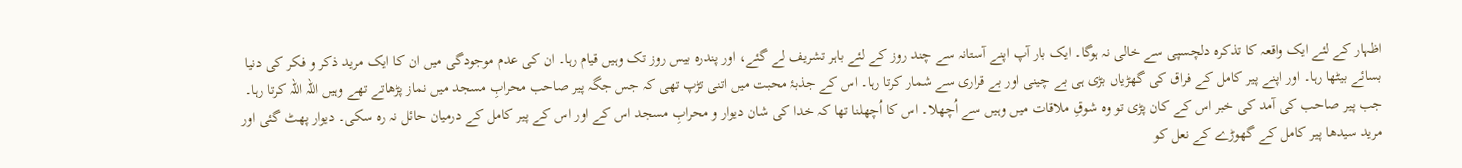اظہار کے لئے ایک واقعہ کا تذکرہ دلچسپی سے خالی نہ ہوگا۔ ایک بار آپ اپنے آستانہ سے چند روز کے لئے باہر تشریف لے گئے، اور پندرہ بیس روز تک وہیں قیام رہا۔ ان کی عدم موجودگی میں ان کا ایک مرید ذکر و فکر کی دنیا بسائے بیٹھا رہا۔ اور اپنے پیر کامل کے فراق کی گھڑیاں بڑی ہی بے چینی اور بے قراری سے شمار کرتا رہا۔ اس کے جذبۂ محبت میں اتنی تڑپ تھی کہ جس جگہ پیر صاحب محرابِ مسجد میں نماز پڑھاتے تھے وہیں اللہ اللہ کرتا رہا۔ جب پیر صاحب کی آمد کی خبر اس کے کان پڑی تو وہ شوقِ ملاقات میں وہیں سے اُچھلا۔ اس کا اُچھلنا تھا کہ خدا کی شان دیوار و محرابِ مسجد اس کے اور اس کے پیر کامل کے درمیان حائل نہ رہ سکی۔ دیوار پھٹ گئی اور مرید سیدھا پیر کامل کے گھوڑے کے نعل کو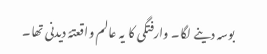بوسہ دینے لگا۔ وارفتگی کا یہ عالم واقعتہً دیدنی تھا۔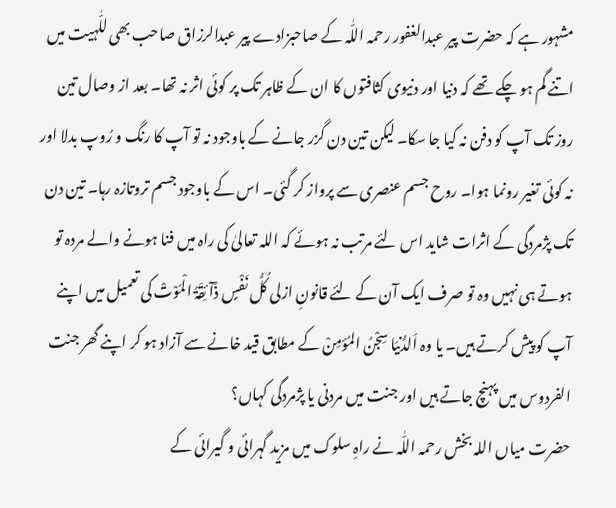مشہور ہے کہ حضرت پیر عبدالغفور رحمہ اللّٰہ کے صاحبزادے پیر عبدالرزاق صاحب بھی للّٰہیت میں اتنے گم ہو چکے تھے کہ دنیا اور دنیوی کثافتوں کا ان کے ظاہر تک پر کوئی اثر نہ تھا۔ بعد از وصال تین روز تک آپ کو دفن نہ کیا جا سکا۔ لیکن تین دن گزر جانے کے باوجود نہ تو آپ کا رنگ و رُوپ بدلا اور نہ کوئی تغیر رونما ہوا۔ روح جسم عنصری سے پرواز کر گئی۔ اس کے باوجود جسم تروتازہ رہا۔ تین دن تک پژمردگی کے اثرات شاید اس لئے مرتب نہ ہوئے کہ اللہ تعالیٰ کی راہ میں فنا ہونے والے مردہ تو ہوتے ہی نہیں وہ تو صرف ایک آن کے لئے قانونِ ازلی کُلُّ نَفْسٍ ذَآئِقَۃُ الْمَوْتْ کی تعمیل میں اپنے آپ کو پیش کرتے ہیں۔ یا وہ اَلدُّنیَا سِجْنُ المُؤمِنْ کے مطابق قید خانے سے آزاد ہو کر اپنے گھر جنت الفردوس میں پہنچ جاتے ہیں اور جنت میں مردنی یا پژمردگی کہاں؟
حضرت میاں اللہ بخش رحمہ اللّٰہ نے راہِ سلوک میں مزید گہرائی و گیرائی کے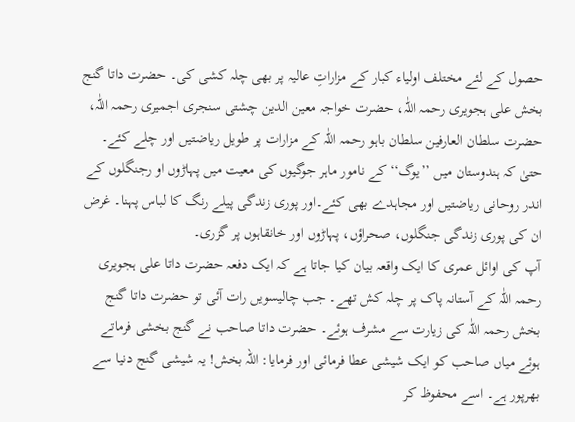حصول کے لئے مختلف اولیاء کبار کے مزاراتِ عالیہ پر بھی چلہ کشی کی۔ حضرت داتا گنج بخش علی ہجویری رحمہ اللّٰہ، حضرت خواجہ معین الدین چشتی سنجری اجمیری رحمہ اللّٰہ، حضرت سلطان العارفین سلطان باہو رحمہ اللّٰہ کے مزارات پر طویل ریاضتیں اور چلے کئے۔ حتیٰ کہ ہندوستان میں ’’یوگ‘‘ کے نامور ماہر جوگیوں کی معیت میں پہاڑوں او رجنگلوں کے اندر روحانی ریاضتیں اور مجاہدے بھی کئے۔اور پوری زندگی پیلے رنگ کا لباس پہنا۔ غرض ان کی پوری زندگی جنگلوں، صحراؤں، پہاڑوں اور خانقاہوں پر گزری۔
آپ کی اوائل عمری کا ایک واقعہ بیان کیا جاتا ہے کہ ایک دفعہ حضرت داتا علی ہجویری رحمہ اللّٰہ کے آستانہ پاک پر چلہ کش تھے۔ جب چالیسویں رات آئی تو حضرت داتا گنج بخش رحمہ اللّٰہ کی زیارت سے مشرف ہوئے۔ حضرت داتا صاحب نے گنج بخشی فرماتے ہوئے میاں صاحب کو ایک شیشی عطا فرمائی اور فرمایا: اللہ بخش! یہ شیشی گنج دنیا سے بھرپور ہے۔ اسے محفوظ کر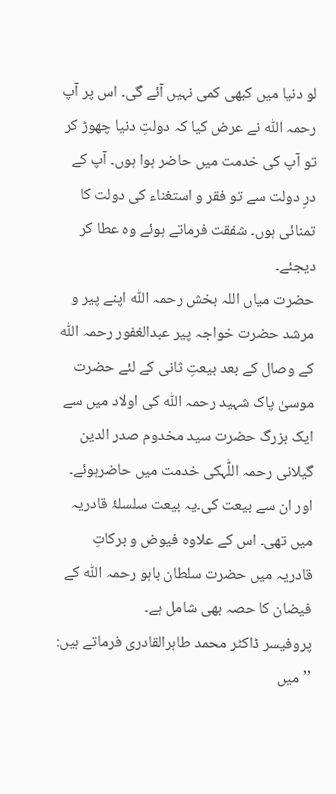لو دنیا میں کبھی کمی نہیں آئے گی۔ اس پر آپ رحمہ اللّٰہ نے عرض کیا کہ دولتِ دنیا چھوڑ کر تو آپ کی خدمت میں حاضر ہوا ہوں۔ آپ کے درِ دولت سے تو فقر و استغناء کی دولت کا تمنائی ہوں۔ شفقت فرماتے ہوئے وہ عطا کر دیجئے۔
حضرت میاں اللہ بخش رحمہ اللّٰہ اپنے پیر و مرشد حضرت خواجہ پیر عبدالغفور رحمہ اللّٰہ کے وصال کے بعد بیعتِ ثانی کے لئے حضرت موسیٰ پاک شہید رحمہ اللّٰہ کی اولاد میں سے ایک بزرگ حضرت سید مخدوم صدر الدین گیلانی رحمہ اللّٰہکی خدمت میں حاضرہوئے۔ اور ان سے بیعت کی۔یہ بیعت سلسلۂ قادریہ میں تھی۔ اس کے علاوہ فیوض و برکاتِ قادریہ میں حضرت سلطان باہو رحمہ اللّٰہ کے فیضان کا حصہ بھی شامل ہے۔
پروفیسر ڈاکٹر محمد طاہرالقادری فرماتے ہیں: ’’میں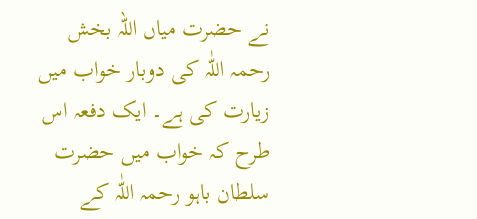نے حضرت میاں اللہ بخش رحمہ اللّٰہ کی دوبار خواب میں زیارت کی ہے۔ ایک دفعہ اس طرح کہ خواب میں حضرت سلطان باہو رحمہ اللّٰہ کے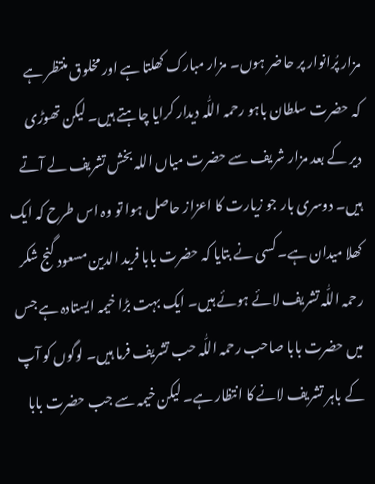مزار پُرانوار پر حاضر ہوں۔ مزار مبارک کھلتا ہے اور مخلوق منتظر ہے کہ حضرت سلطان باہو رحمہ اللّٰہ دیدار کرایا چاہتے ہیں۔ لیکن تھوڑی دیر کے بعد مزار شریف سے حضرت میاں اللہ بخش تشریف لے آتے ہیں۔ دوسری بار جو زیارت کا اعزاز حاصل ہوا تو وہ اس طرح کہ ایک کھلا میدان ہے۔ کسی نے بتایا کہ حضرت بابا فرید الدین مسعود گنج شکر رحمہ اللّٰہ تشریف لائے ہوئے ہیں۔ ایک بہت بڑا خیمہ ایستادہ ہے جس میں حضرت بابا صاحب رحمہ اللّٰہ حب تشریف فرما ہیں۔ لوگوں کو آپ کے باہر تشریف لانے کا انتظار ہے۔ لیکن خیمہ سے جب حضرت بابا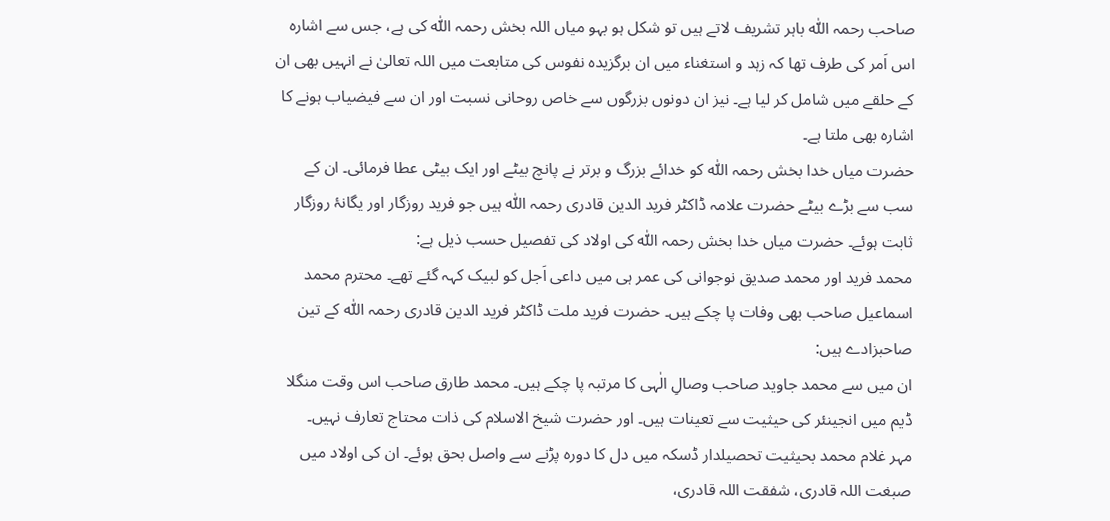صاحب رحمہ اللّٰہ باہر تشریف لاتے ہیں تو شکل ہو بہو میاں اللہ بخش رحمہ اللّٰہ کی ہے، جس سے اشارہ اس اَمر کی طرف تھا کہ زہد و استغناء میں ان برگزیدہ نفوس کی متابعت میں اللہ تعالیٰ نے انہیں بھی ان کے حلقے میں شامل کر لیا ہے۔ نیز ان دونوں بزرگوں سے خاص روحانی نسبت اور ان سے فیضیاب ہونے کا اشارہ بھی ملتا ہے۔
حضرت میاں خدا بخش رحمہ اللّٰہ کو خدائے بزرگ و برتر نے پانچ بیٹے اور ایک بیٹی عطا فرمائی۔ ان کے سب سے بڑے بیٹے حضرت علامہ ڈاکٹر فرید الدین قادری رحمہ اللّٰہ ہیں جو فرید روزگار اور یگانۂ روزگار ثابت ہوئے۔ حضرت میاں خدا بخش رحمہ اللّٰہ کی اولاد کی تفصیل حسب ذیل ہے:
محمد فرید اور محمد صدیق نوجوانی کی عمر ہی میں داعی اَجل کو لبیک کہہ گئے تھے۔ محترم محمد اسماعیل صاحب بھی وفات پا چکے ہیں۔ حضرت فرید ملت ڈاکٹر فرید الدین قادری رحمہ اللّٰہ کے تین صاحبزادے ہیں:
ان میں سے محمد جاوید صاحب وصالِ الٰہی کا مرتبہ پا چکے ہیں۔ محمد طارق صاحب اس وقت منگلا ڈیم میں انجینئر کی حیثیت سے تعینات ہیں۔ اور حضرت شیخ الاسلام کی ذات محتاج تعارف نہیں۔
مہر غلام محمد بحیثیت تحصیلدار ڈسکہ میں دل کا دورہ پڑنے سے واصل بحق ہوئے۔ ان کی اولاد میں صبغت اللہ قادری، شفقت اللہ قادری،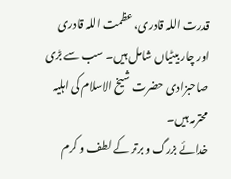قدرت اللہ قادری، عظمت اللہ قادری اور چار بیٹیاں شامل ہیں۔ سب سے بڑی صاحبزادی حضرت شیخ الاسلام کی اہلیہ محترمہ ہیں۔
خدائے بزرگ و برتر کے لطف و کرم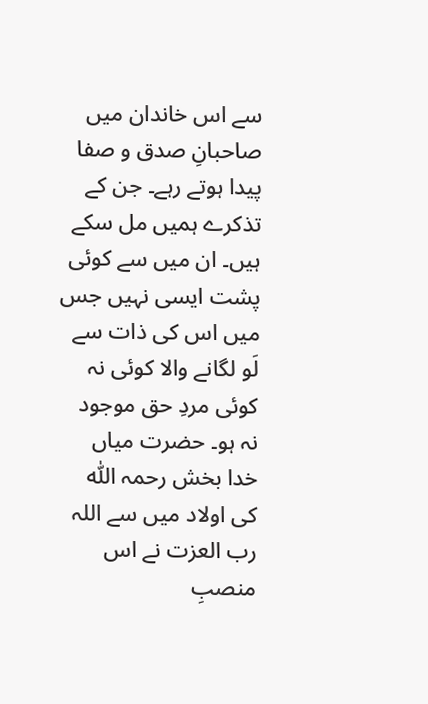سے اس خاندان میں صاحبانِ صدق و صفا پیدا ہوتے رہے۔ جن کے تذکرے ہمیں مل سکے ہیں۔ ان میں سے کوئی پشت ایسی نہیں جس میں اس کی ذات سے لَو لگانے والا کوئی نہ کوئی مردِ حق موجود نہ ہو۔ حضرت میاں خدا بخش رحمہ اللّٰہ کی اولاد میں سے اللہ رب العزت نے اس منصبِ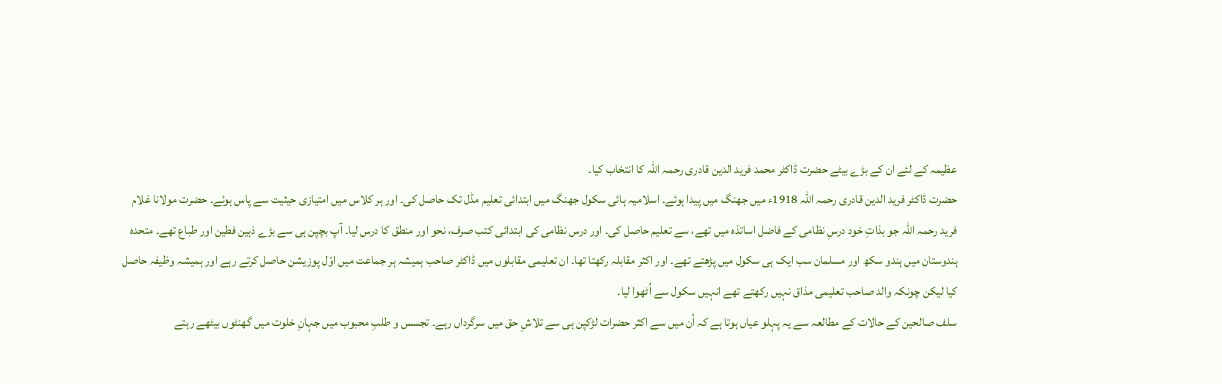عظیمہ کے لئے ان کے بڑے بیٹے حضرت ڈاکٹر محمد فرید الدین قادری رحمہ اللّٰہ کا انتخاب کیا۔
حضرت ڈاکٹر فرید الدین قادری رحمہ اللّٰہ 1918ء میں جھنگ میں پیدا ہوئے۔ اسلامیہ ہائی سکول جھنگ میں ابتدائی تعلیم مڈل تک حاصل کی۔ اور ہر کلاس میں امتیازی حیثیت سے پاس ہوئے۔ حضرت مولانا غلام فرید رحمہ اللّٰہ جو بذاتِ خود درسِ نظامی کے فاضل اساتذہ میں تھے، سے تعلیم حاصل کی۔ اور درس نظامی کی ابتدائی کتب صرف، نحو اور منطق کا درس لیا۔ آپ بچپن ہی سے بڑے ذہین فطین اور طباع تھے۔ متحدہ ہندوستان میں ہندو سکھ اور مسلمان سب ایک ہی سکول میں پڑھتے تھے۔ اور اکثر مقابلہ رکھتا تھا۔ ان تعلیمی مقابلوں میں ڈاکٹر صاحب ہمیشہ ہر جماعت میں اوّل پوزیشن حاصل کرتے رہے اور ہمیشہ وظیفہ حاصل کیا لیکن چونکہ والد صاحب تعلیمی مذاق نہیں رکھتے تھے انہیں سکول سے اُٹھوا لیا۔
سلف صالحین کے حالات کے مطالعہ سے یہ پہلو عیاں ہوتا ہے کہ اُن میں سے اکثر حضرات لڑکپن ہی سے تلاشِ حق میں سرگرداں رہے۔ تجسس و طلبِ محبوب میں جہانِ خلوت میں گھنٹوں بیٹھے رہتے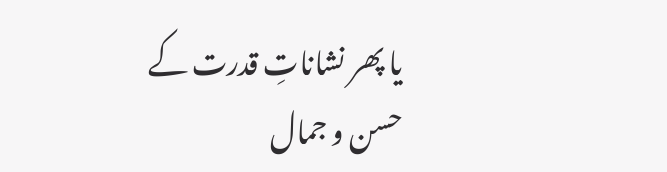یا پھر نشاناتِ قدرت کے حسن و جمال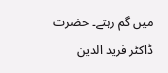میں گم رہتے۔ حضرت ڈاکٹر فرید الدین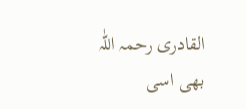القادری رحمہ اللّٰہ بھی اسی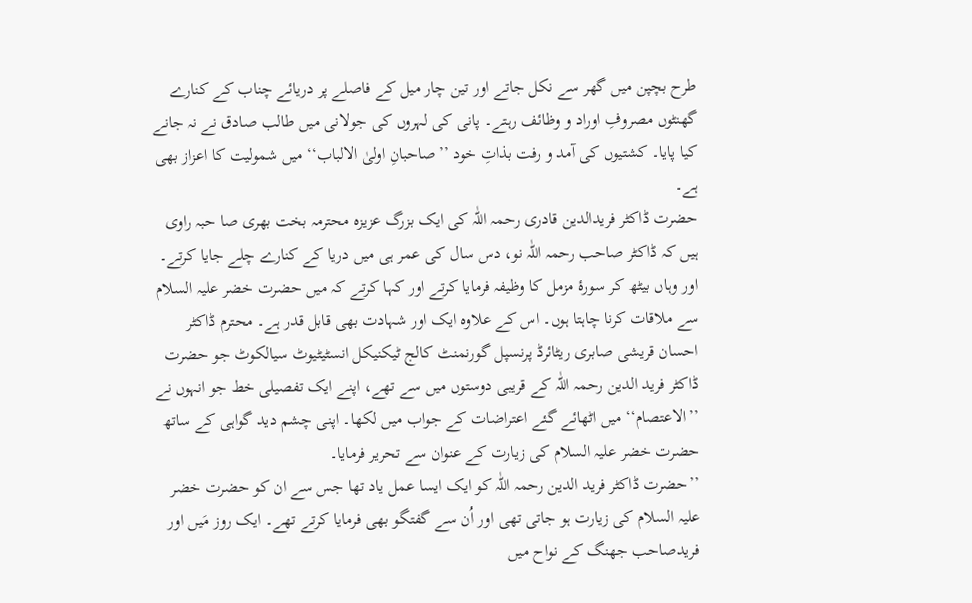طرح بچپن میں گھر سے نکل جاتے اور تین چار میل کے فاصلے پر دریائے چناب کے کنارے گھنٹوں مصروفِ اوراد و وظائف رہتے۔ پانی کی لہروں کی جولانی میں طالب صادق نے نہ جانے کیا پایا۔ کشتیوں کی آمد و رفت بذاتِ خود ’’صاحبانِ اولیٰ الالباب‘‘ میں شمولیت کا اعزاز بھی ہے۔
حضرت ڈاکٹر فریدالدین قادری رحمہ اللّٰہ کی ایک بزرگ عزیزہ محترمہ بخت بھری صا حبہ راوی ہیں کہ ڈاکٹر صاحب رحمہ اللّٰہ نو، دس سال کی عمر ہی میں دریا کے کنارے چلے جایا کرتے۔ اور وہاں بیٹھ کر سورۂ مزمل کا وظیفہ فرمایا کرتے اور کہا کرتے کہ میں حضرت خضر علیہ السلام سے ملاقات کرنا چاہتا ہوں۔ اس کے علاوہ ایک اور شہادت بھی قابل قدر ہے۔ محترم ڈاکٹر احسان قریشی صابری ریٹائرڈ پرنسپل گورنمنٹ کالج ٹیکنیکل انسٹیٹیوٹ سیالکوٹ جو حضرت ڈاکٹر فرید الدین رحمہ اللّٰہ کے قریبی دوستوں میں سے تھے، اپنے ایک تفصیلی خط جو انہوں نے ’’الاعتصام‘‘ میں اٹھائے گئے اعتراضات کے جواب میں لکھا۔ اپنی چشم دید گواہی کے ساتھ حضرت خضر علیہ السلام کی زیارت کے عنوان سے تحریر فرمایا۔
’’حضرت ڈاکٹر فرید الدین رحمہ اللّٰہ کو ایک ایسا عمل یاد تھا جس سے ان کو حضرت خضر علیہ السلام کی زیارت ہو جاتی تھی اور اُن سے گفتگو بھی فرمایا کرتے تھے۔ ایک روز مَیں اور فریدصاحب جھنگ کے نواح میں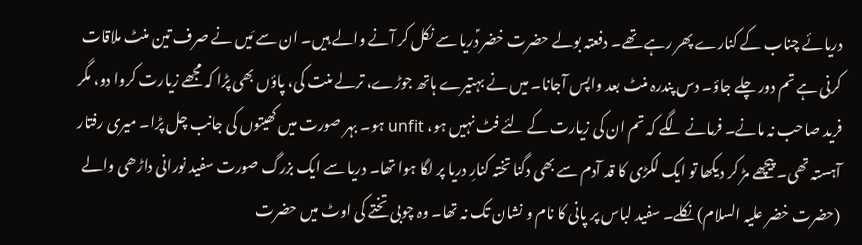دریائے چناب کے کنارے پھر رہے تھے۔ دفعتہ بولے حضرت خضر ؑدریا سے نکل کر آنے والے ہیں۔ ان سے مَیں نے صرف تین منٹ ملاقات کرنی ہے تم دور چلے جاؤ۔ دس پندرہ منٹ بعد واپس آجانا۔ میں نے بہتیرے ہاتھ جوڑے، ترلے منت کی، پاؤں بھی پڑا کہ مجھے زیارت کروا دو، مگر فرید صاحب نہ مانے۔ فرمانے لگے کہ تم ان کی زیارت کے لئے فٹ نہیں ہو، unfit ہو۔ بہر صورت میں کھیتوں کی جانب چل پڑا۔ میری رفتار آہستہ تھی۔ پیچھے مڑ کر دیکھا تو ایک لکڑی کا قد آدم سے بھی دگنا تختہ کنارِ دریا پر لگا ہوا تھا۔ دریا سے ایک بزرگ صورت سفید نورانی داڑھی والے (حضرت خضر علیہ السلام) نکلے۔ سفید لباس پر پانی کا نام و نشان تک نہ تھا۔ وہ چوبی تختے کی اوٹ میں حضرت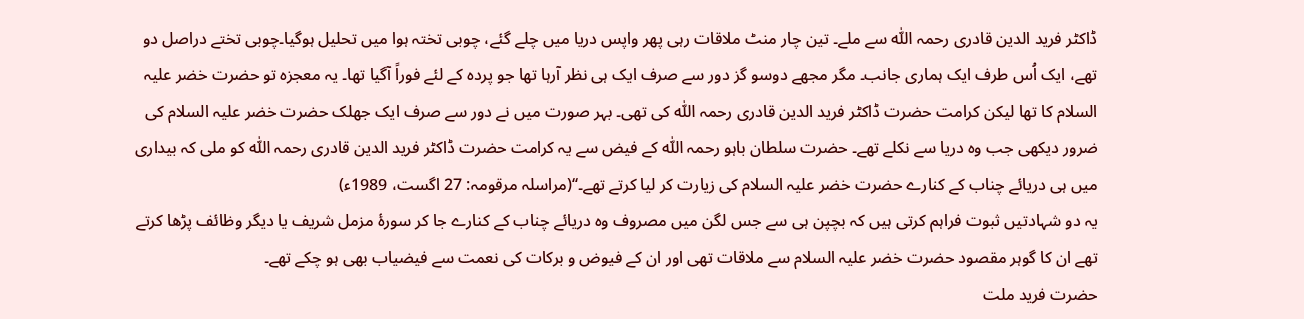ڈاکٹر فرید الدین قادری رحمہ اللّٰہ سے ملے۔ تین چار منٹ ملاقات رہی پھر واپس دریا میں چلے گئے، چوبی تختہ ہوا میں تحلیل ہوگیا۔چوبی تختے دراصل دو تھے، ایک اُس طرف ایک ہماری جانب۔ مگر مجھے دوسو گز دور سے صرف ایک ہی نظر آرہا تھا جو پردہ کے لئے فوراً آگیا تھا۔ یہ معجزہ تو حضرت خضر علیہ السلام کا تھا لیکن کرامت حضرت ڈاکٹر فرید الدین قادری رحمہ اللّٰہ کی تھی۔ بہر صورت میں نے دور سے صرف ایک جھلک حضرت خضر علیہ السلام کی ضرور دیکھی جب وہ دریا سے نکلے تھے۔ حضرت سلطان باہو رحمہ اللّٰہ کے فیض سے یہ کرامت حضرت ڈاکٹر فرید الدین قادری رحمہ اللّٰہ کو ملی کہ بیداری میں ہی دریائے چناب کے کنارے حضرت خضر علیہ السلام کی زیارت کر لیا کرتے تھے۔‘‘(مراسلہ مرقومہ: 27 اگست، 1989ء)
یہ دو شہادتیں ثبوت فراہم کرتی ہیں کہ بچپن ہی سے جس لگن میں مصروف وہ دریائے چناب کے کنارے جا کر سورۂ مزمل شریف یا دیگر وظائف پڑھا کرتے تھے ان کا گوہر مقصود حضرت خضر علیہ السلام سے ملاقات تھی اور ان کے فیوض و برکات کی نعمت سے فیضیاب بھی ہو چکے تھے۔
حضرت فرید ملت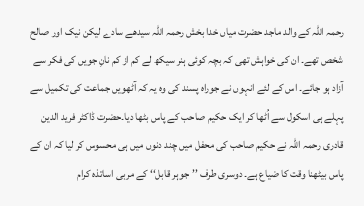رحمہ اللّٰہ کے والد ماجد حضرت میاں خدا بخش رحمہ اللّٰہ سیدھے سادے لیکن نیک اور صالح شخص تھے۔ ان کی خواہش تھی کہ بچہ کوئی ہنر سیکھ لے کم از کم نانِ جویں کی فکر سے آزاد ہو جائے۔ اس کے لئے انہوں نے جوراہ پسند کی وہ یہ کہ آٹھویں جماعت کی تکمیل سے پہلے ہی اسکول سے اُٹھا کر ایک حکیم صاحب کے پاس بٹھا دیا۔حضرت ڈاکٹر فرید الدین قادری رحمہ اللّٰہ نے حکیم صاحب کی محفل میں چند دنوں میں ہی محسوس کر لیا کہ ان کے پاس بیٹھنا وقت کا ضیاع ہے۔ دوسری طرف ’’جوہر قابل‘‘ کے مربی اساتذہ کرام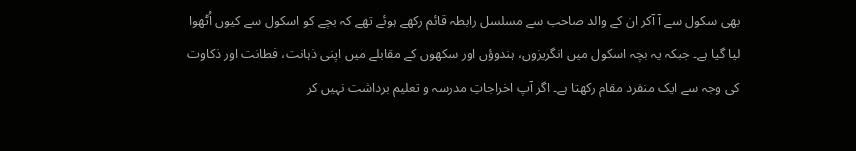بھی سکول سے آ آکر ان کے والد صاحب سے مسلسل رابطہ قائم رکھے ہوئے تھے کہ بچے کو اسکول سے کیوں اُٹھوا لیا گیا ہے۔ جبکہ یہ بچہ اسکول میں انگریزوں، ہندوؤں اور سکھوں کے مقابلے میں اپنی ذہانت، فطانت اور ذکاوت کی وجہ سے ایک منفرد مقام رکھتا ہے۔ اگر آپ اخراجاتِ مدرسہ و تعلیم برداشت نہیں کر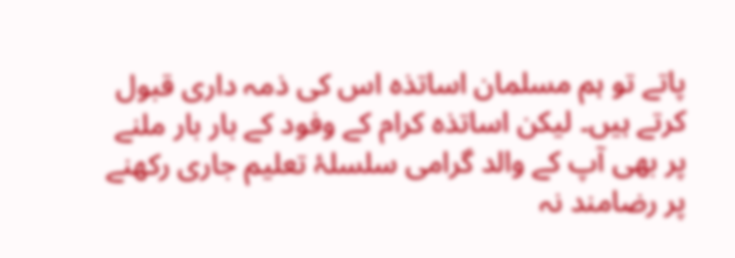پاتے تو ہم مسلمان اساتذہ اس کی ذمہ داری قبول کرتے ہیں۔ لیکن اساتذہ کرام کے وفود کے بار بار ملنے پر بھی آپ کے والد گرامی سلسلۂ تعلیم جاری رکھنے پر رضامند نہ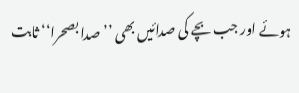ہوئے اور جب بچے کی صدائیں بھی ’’صدا بصحرا‘‘ ثابت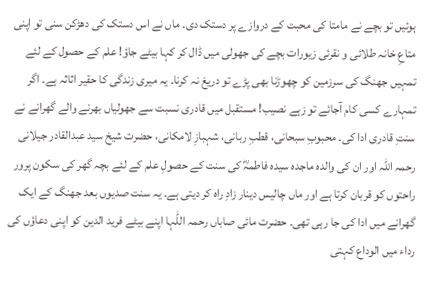ہوئیں تو بچے نے مامتا کی محبت کے دروازے پر دستک دی۔ ماں نے اس دستک کی دھڑکن سنی تو اپنی متاعِ خانہ طلائی و نقرئی زیورات بچے کی جھولی میں ڈال کر کہا بیٹے جاؤ! علم کے حصول کے لئے تمہیں جھنگ کی سرزمین کو چھوڑنا بھی پڑے تو دریغ نہ کرنا۔ یہ میری زندگی کا حقیر اثاثہ ہے۔ اگر تمہارے کسی کام آجائے تو زہے نصیب! مستقبل میں قادری نسبت سے جھولیاں بھرنے والے گھرانے نے سنتِ قادری ادا کی۔ محبوبِ سبحانی، قطبِ ربانی، شہبازِ لامکانی، حضرت شیخ سید عبدالقادر جیلانی رحمہ اللّٰہ اور ان کی والدہ ماجدہ سیدہ فاطمہؓ کی سنت کے حصولِ علم کے لئے بچہ گھر کی سکون پرور راحتوں کو قربان کرتا ہے اور ماں چالیس دینار زادِ راہ کر دیتی ہے۔ یہ سنت صدیوں بعد جھنگ کے ایک گھرانے میں ادا کی جا رہی تھی۔ حضرت مائی صاباں رحمہ اللّٰہا اپنے بیٹے فرید الدین کو اپنی دعاؤں کی رداء میں الوداع کہتی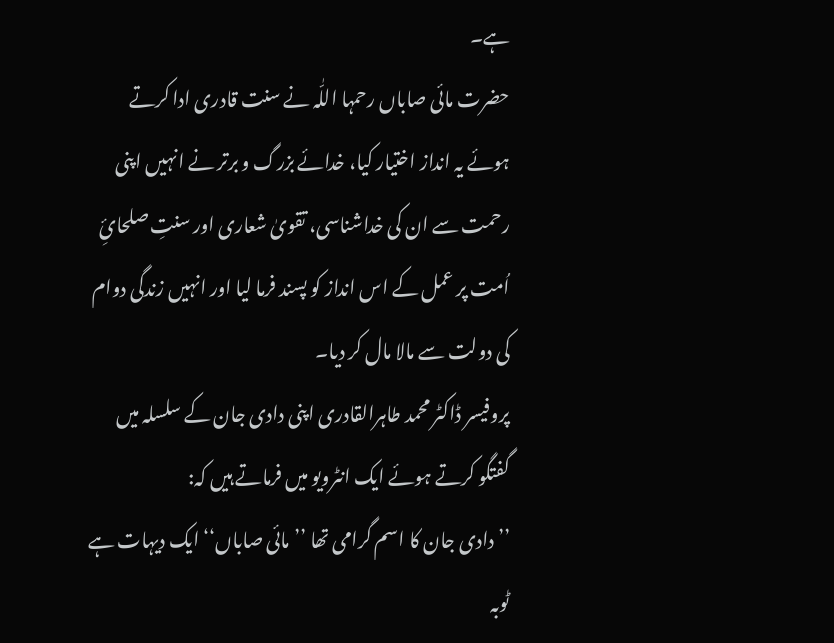ہے۔
حضرت مائی صاباں رحمہا اللّٰہ نے سنت قادری ادا کرتے ہوئے یہ انداز اختیار کیا، خدائے بزرگ و برتر نے انہیں اپنی رحمت سے ان کی خداشناسی، تقویٰ شعاری اور سنتِ صلحائِ اُمت پر عمل کے اس انداز کو پسند فرما لیا اور انہیں زندگی دوام کی دولت سے مالا مال کر دیا۔
پروفیسر ڈاکٹر محمد طاہرالقادری اپنی دادی جان کے سلسلہ میں گفتگو کرتے ہوئے ایک انٹرویو میں فرماتے ہیں کہ:
’’دادی جان کا اسم گرامی تھا ’’مائی صاباں‘‘ ایک دیہات ہے ٹوبہ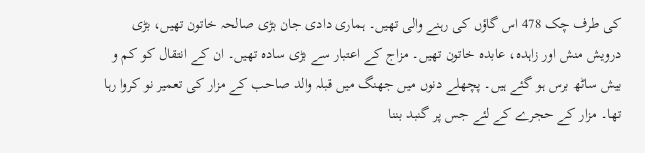کی طرف چک 478 اس گاؤں کی رہنے والی تھیں۔ ہماری دادی جان بڑی صالحہ خاتون تھیں، بڑی درویش منش اور زاہدہ، عابدہ خاتون تھیں۔ مزاج کے اعتبار سے بڑی سادہ تھیں۔ ان کے انتقال کو کم و بیش ساٹھ برس ہو گئے ہیں۔ پچھلے دنوں میں جھنگ میں قبلہ والد صاحب کے مزار کی تعمیر نو کروا رہا تھا۔ مزار کے حجرے کے لئے جس پر گنبد بننا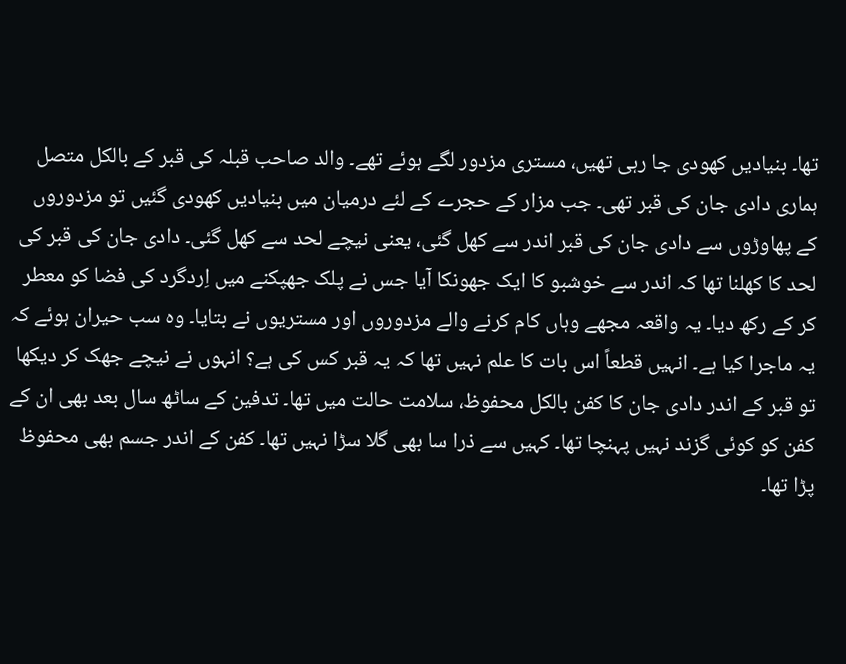تھا۔ بنیادیں کھودی جا رہی تھیں، مستری مزدور لگے ہوئے تھے۔ والد صاحب قبلہ کی قبر کے بالکل متصل ہماری دادی جان کی قبر تھی۔ جب مزار کے حجرے کے لئے درمیان میں بنیادیں کھودی گئیں تو مزدوروں کے پھاوڑوں سے دادی جان کی قبر اندر سے کھل گئی، یعنی نیچے لحد سے کھل گئی۔ دادی جان کی قبر کی لحد کا کھلنا تھا کہ اندر سے خوشبو کا ایک جھونکا آیا جس نے پلک جھپکنے میں اِردگرد کی فضا کو معطر کر کے رکھ دیا۔ یہ واقعہ مجھے وہاں کام کرنے والے مزدوروں اور مستریوں نے بتایا۔ وہ سب حیران ہوئے کہ یہ ماجرا کیا ہے۔ انہیں قطعاً اس بات کا علم نہیں تھا کہ یہ قبر کس کی ہے؟ انہوں نے نیچے جھک کر دیکھا تو قبر کے اندر دادی جان کا کفن بالکل محفوظ، سلامت حالت میں تھا۔ تدفین کے ساٹھ سال بعد بھی ان کے کفن کو کوئی گزند نہیں پہنچا تھا۔ کہیں سے ذرا سا بھی گلا سڑا نہیں تھا۔ کفن کے اندر جسم بھی محفوظ پڑا تھا۔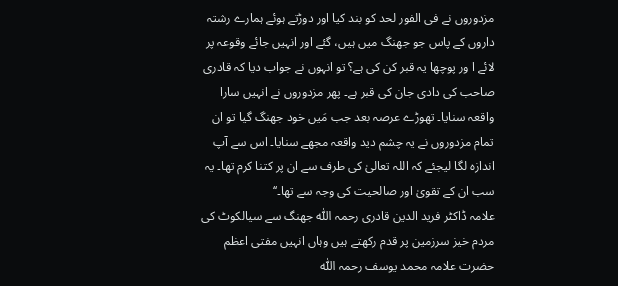مزدوروں نے فی الفور لحد کو بند کیا اور دوڑتے ہوئے ہمارے رشتہ داروں کے پاس جو جھنگ میں ہیں، گئے اور انہیں جائے وقوعہ پر لائے ا ور پوچھا یہ قبر کن کی ہے؟ تو انہوں نے جواب دیا کہ قادری صاحب کی دادی جان کی قبر ہے۔ پھر مزدوروں نے انہیں سارا واقعہ سنایا۔ تھوڑے عرصہ بعد جب مَیں خود جھنگ گیا تو ان تمام مزدوروں نے یہ چشم دید واقعہ مجھے سنایا۔ اس سے آپ اندازہ لگا لیجئے کہ اللہ تعالیٰ کی طرف سے ان پر کتنا کرم تھا۔ یہ سب ان کے تقویٰ اور صالحیت کی وجہ سے تھا۔‘‘
علامہ ڈاکٹر فرید الدین قادری رحمہ اللّٰہ جھنگ سے سیالکوٹ کی مردم خیز سرزمین پر قدم رکھتے ہیں وہاں انہیں مفتی اعظم حضرت علامہ محمد یوسف رحمہ اللّٰہ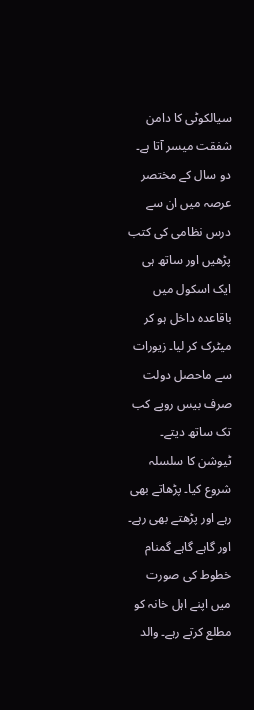سیالکوٹی کا دامن شفقت میسر آتا ہے۔ دو سال کے مختصر عرصہ میں ان سے درس نظامی کی کتب پڑھیں اور ساتھ ہی ایک اسکول میں باقاعدہ داخل ہو کر میٹرک کر لیا۔ زیورات سے ماحصل دولت صرف بیس روپے کب تک ساتھ دیتے۔ ٹیوشن کا سلسلہ شروع کیا۔ پڑھاتے بھی رہے اور پڑھتے بھی رہے۔ اور گاہے گاہے گمنام خطوط کی صورت میں اپنے اہل خانہ کو مطلع کرتے رہے۔ والد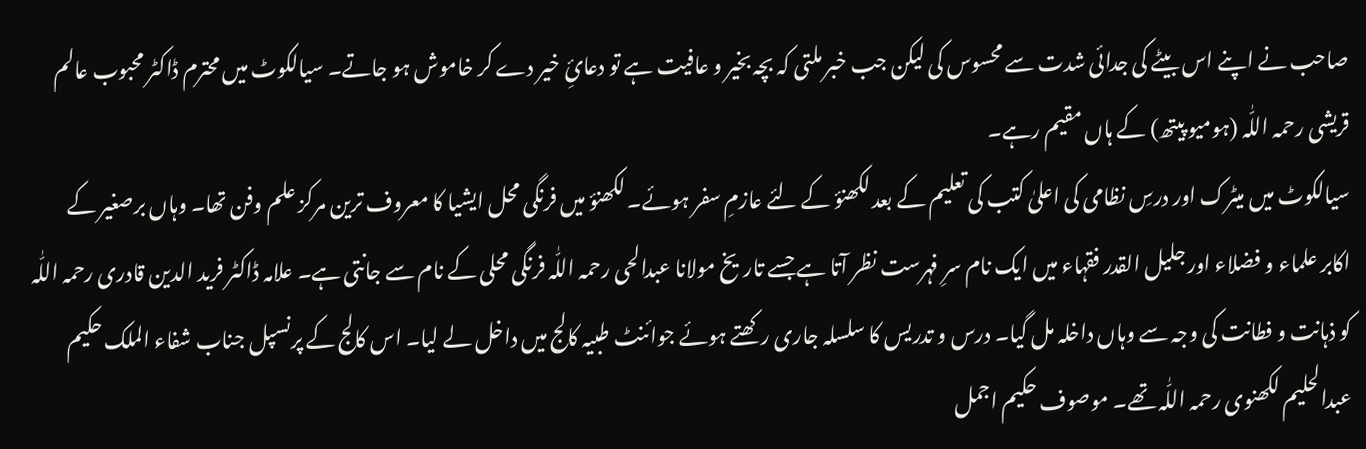صاحب نے اپنے اس بیٹے کی جدائی شدت سے محسوس کی لیکن جب خبر ملتی کہ بچہ بخیر و عافیت ہے تو دعائِ خیر دے کر خاموش ہو جاتے۔ سیالکوٹ میں محترم ڈاکٹر محبوب عالم قریشی رحمہ اللّٰہ (ہومیو پیتھ) کے ہاں مقیم رہے۔
سیالکوٹ میں میٹرک اور درسِ نظامی کی اعلیٰ کتب کی تعلیم کے بعد لکھنؤ کے لئے عازمِ سفر ہوئے۔ لکھنؤ میں فرنگی محل ایشیا کا معروف ترین مرکز علم وفن تھا۔ وہاں برصغیر کے اکابر علماء و فضلاء اور جلیل القدر فقہاء میں ایک نام سرِ فہرست نظر آتا ہے جسے تاریخ مولانا عبدالحی رحمہ اللّٰہ فرنگی محلی کے نام سے جانتی ہے۔ علامہ ڈاکٹر فرید الدین قادری رحمہ اللّٰہ کو ذہانت و فطانت کی وجہ سے وہاں داخلہ مل گیا۔ درس و تدریس کا سلسلہ جاری رکھتے ہوئے جوائنٹ طبیہ کالج میں داخل لے لیا۔ اس کالج کے پرنسپل جناب شفاء الملک حکیم عبدالحلیم لکھنوی رحمہ اللّٰہ تھے۔ موصوف حکیم اجمل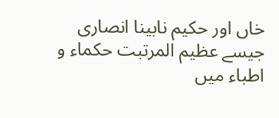خاں اور حکیم نابینا انصاری جیسے عظیم المرتبت حکماء و اطباء میں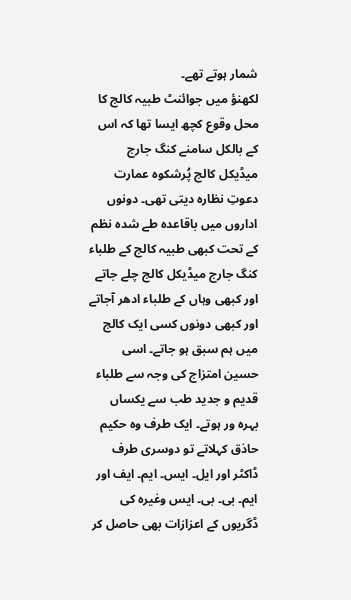شمار ہوتے تھے۔
لکھنؤ میں جوائنٹ طبیہ کالج کا محل وقوع کچھ ایسا تھا کہ اس کے بالکل سامنے کنگ جارج میڈیکل کالج پُرشکوہ عمارت دعوتِ نظارہ دیتی تھی۔ دونوں اداروں میں باقاعدہ طے شدہ نظم کے تحت کبھی طبیہ کالج کے طلباء کنگ جارج میڈیکل کالج چلے جاتے اور کبھی وہاں کے طلباء ادھر آجاتے اور کبھی دونوں کسی ایک کالج میں ہم سبق ہو جاتے۔ اسی حسین امتزاج کی وجہ سے طلباء قدیم و جدید طب سے یکساں بہرہ ور ہوتے۔ ایک طرف وہ حکیم حاذق کہلاتے تو دوسری طرف ڈاکٹر اور ایل۔ ایس۔ ایم۔ ایف اور ایم۔ بی۔ بی۔ ایس وغیرہ کی ڈگریوں کے اعزازات بھی حاصل کر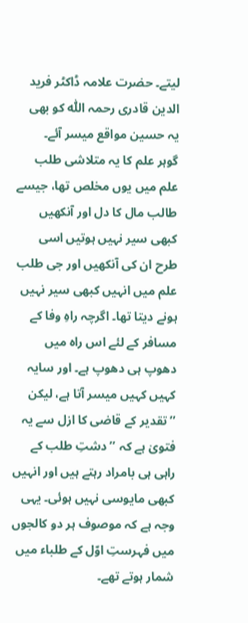لیتے۔ حضرت علامہ ڈاکٹر فرید الدین قادری رحمہ اللّٰہ کو بھی یہ حسین مواقع میسر آئے۔
گوہر علم کا یہ متلاشی طلب علم میں یوں مخلص تھا، جیسے طالب مال کا دل اور آنکھیں کبھی سیر نہیں ہوتیں اسی طرح ان کی آنکھیں اور جی طلب علم میں انہیں کبھی سیر نہیں ہونے دیتا تھا۔ اگرچہ راہِ وفا کے مسافر کے لئے اس راہ میں دھوپ ہی دھوپ ہے۔ اور سایہ کہیں کہیں میسر آتا ہے، لیکن ’’تقدیر کے قاضی کا ازل سے یہ فتویٰ ہے کہ ’’دشتِ طلب کے راہی ہی بامراد رہتے ہیں اور انہیں کبھی مایوسی نہیں ہوئی۔ یہی وجہ ہے کہ موصوف ہر دو کالجوں میں فہرستِ اوّل کے طلباء میں شمار ہوتے تھے۔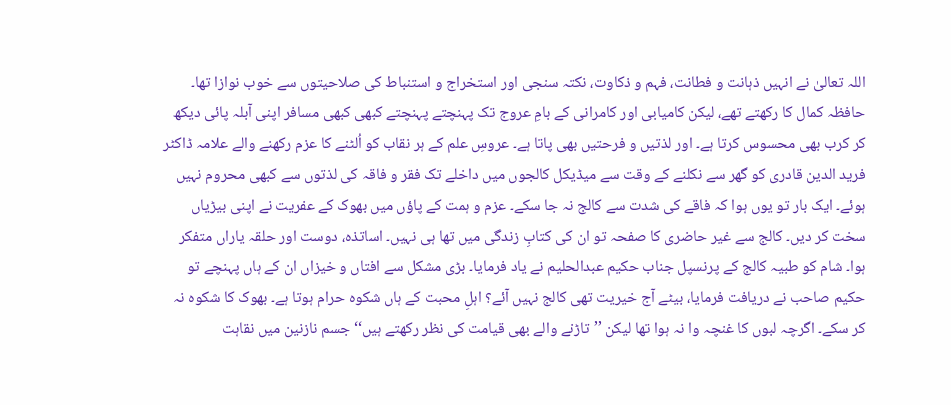اللہ تعالیٰ نے انہیں ذہانت و فطانت، فہم و ذکاوت، نکتہ سنجی اور استخراج و استنباط کی صلاحیتوں سے خوب نوازا تھا۔ حافظہ کمال کا رکھتے تھے، لیکن کامیابی اور کامرانی کے بامِ عروج تک پہنچتے پہنچتے کبھی کبھی مسافر اپنی آبلہ پائی دیکھ کر کرب بھی محسوس کرتا ہے۔ اور لذتیں و فرحتیں بھی پاتا ہے۔ عروسِ علم کے ہر نقاب کو اُلٹنے کا عزم رکھنے والے علامہ ڈاکٹر فرید الدین قادری کو گھر سے نکلنے کے وقت سے میڈیکل کالجوں میں داخلے تک فقر و فاقہ کی لذتوں سے کبھی محروم نہیں ہوئے۔ ایک بار تو یوں ہوا کہ فاقے کی شدت سے کالج نہ جا سکے۔ عزم و ہمت کے پاؤں میں بھوک کے عفریت نے اپنی بیڑیاں سخت کر دیں۔ کالج سے غیر حاضری کا صفحہ تو ان کی کتابِ زندگی میں تھا ہی نہیں۔ اساتذہ، دوست اور حلقہ یاراں متفکر ہوا۔ شام کو طبیہ کالج کے پرنسپل جناب حکیم عبدالحلیم نے یاد فرمایا۔ بڑی مشکل سے افتاں و خیزاں ان کے ہاں پہنچے تو حکیم صاحب نے دریافت فرمایا، بیٹے آج خیریت تھی کالج نہیں آئے؟ اہلِ محبت کے ہاں شکوہ حرام ہوتا ہے۔ بھوک کا شکوہ نہ کر سکے۔ اگرچہ لبوں کا غنچہ وا نہ ہوا تھا لیکن ’’تاڑنے والے بھی قیامت کی نظر رکھتے ہیں‘‘ جسم نازنین میں نقاہت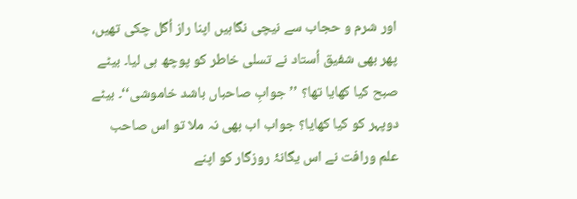اور شرم و حجاب سے نیچی نگاہیں اپنا راز اُگل چکی تھیں، پھر بھی شفیق اُستاد نے تسلی خاطر کو پوچھ ہی لیا۔ بیٹے صبح کیا کھایا تھا؟ ’’جوابِ صاحباں باشد خاموشی‘‘۔ بیٹے دوپہر کو کیا کھایا؟ جواب اب بھی نہ ملا تو اس صاحب علم ورافت نے اس یگانۂ روزگار کو اپنے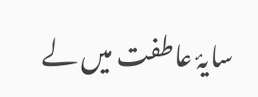سایۂ عاطفت میں لے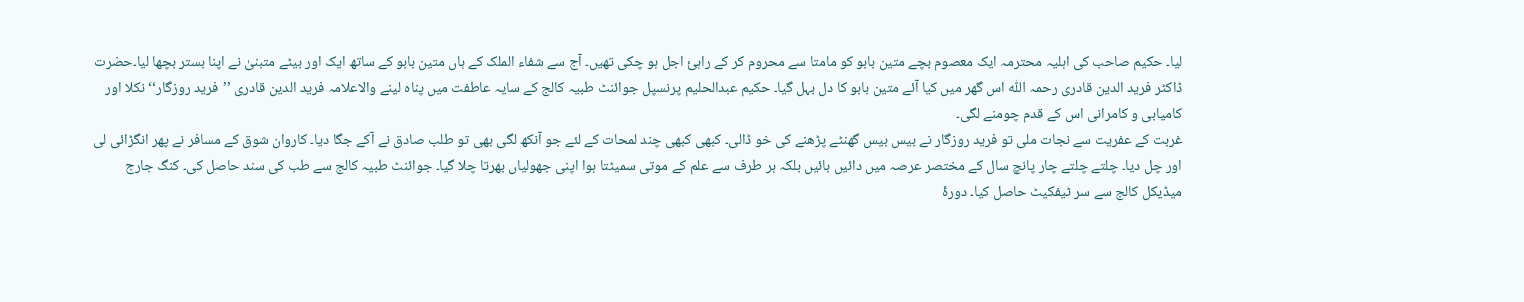لیا۔ حکیم صاحب کی اہلیہ محترمہ ایک معصوم بچے متین بابو کو مامتا سے محروم کر کے راہیٔ اجل ہو چکی تھیں۔ آج سے شفاء الملک کے ہاں متین بابو کے ساتھ ایک اور بیٹے متبنیٰ نے اپنا بستر بچھا لیا۔حضرت ڈاکٹر فرید الدین قادری رحمہ اللّٰہ اس گھر میں کیا آئے متین بابو کا دل بہل گیا۔ حکیم عبدالحلیم پرنسپل جوائنٹ طبیہ کالج کے سایہ عاطفت میں پناہ لینے والاعلامہ فرید الدین قادری ’’فرید روزگار‘‘ نکلا اور کامیابی و کامرانی اس کے قدم چومنے لگی۔
غربت کے عفریت سے نجات ملی تو فرید روزگار نے بیس بیس گھنٹے پڑھنے کی خو ڈالی۔ کبھی کبھی چند لمحات کے لئے جو آنکھ لگی بھی تو طلب صادق نے آکے جگا دیا۔ کاروان شوق کے مسافر نے پھر انگڑائی لی اور چل دیا۔ چلتے چلتے چار پانچ سال کے مختصر عرصہ میں دائیں بائیں بلکہ ہر طرف سے علم کے موتی سمیٹتا ہوا اپنی جھولیاں بھرتا چلا گیا۔ جوائنٹ طبیہ کالج سے طب کی سند حاصل کی۔ کنگ جارج میڈیکل کالج سے سر ٹیفکیٹ حاصل کیا۔ دورۂ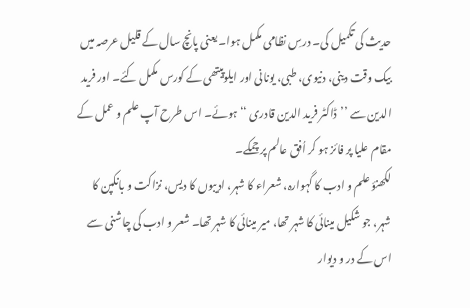حدیث کی تکمیل کی۔ درسِ نظامی مکمل ہوا۔ یعنی پانچ سال کے قلیل عرصہ میں بیک وقت دینی، دنیوی، طبی، یونانی اور ایلوپیتھی کے کورس مکمل کئے۔ اور فرید الدین سے ’’ڈاکٹر فرید الدین قادری ‘‘ہوئے۔ اس طرح آپ علم و عمل کے مقام علیا پر فائز ہو کر اُفق عالم پر چمکے۔
لکھنؤ علم و ادب کا گہوارہ، شعراء کا شہر، ادیبوں کا دیس، نزاکت و بانکپن کا شہر، جو شکیل مینائی کا شہر تھا، میر مینائی کا شہر تھا۔ شعر و ادب کی چاشنی سے اس کے در و دیوار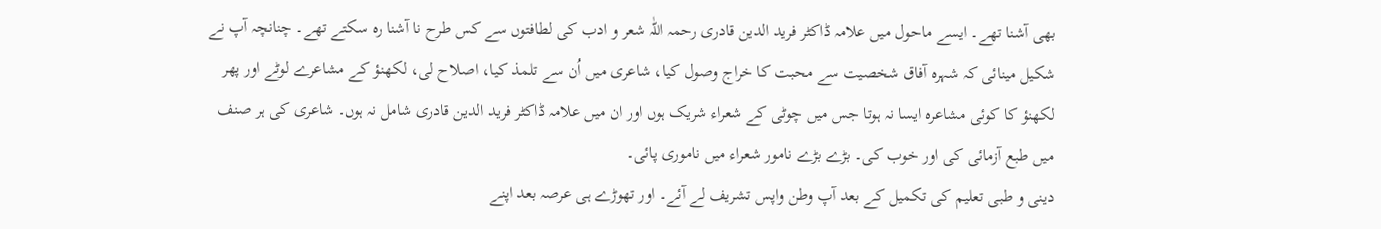بھی آشنا تھے۔ ایسے ماحول میں علامہ ڈاکٹر فرید الدین قادری رحمہ اللّٰہ شعر و ادب کی لطافتوں سے کس طرح نا آشنا رہ سکتے تھے۔ چنانچہ آپ نے شکیل مینائی کہ شہرہ آفاق شخصیت سے محبت کا خراج وصول کیا، شاعری میں اُن سے تلمذ کیا، اصلاح لی، لکھنؤ کے مشاعرے لوٹے اور پھر لکھنؤ کا کوئی مشاعرہ ایسا نہ ہوتا جس میں چوٹی کے شعراء شریک ہوں اور ان میں علامہ ڈاکٹر فرید الدین قادری شامل نہ ہوں۔ شاعری کی ہر صنف میں طبع آزمائی کی اور خوب کی۔ بڑے بڑے نامور شعراء میں ناموری پائی۔
دینی و طبی تعلیم کی تکمیل کے بعد آپ وطن واپس تشریف لے آئے۔ اور تھوڑے ہی عرصہ بعد اپنے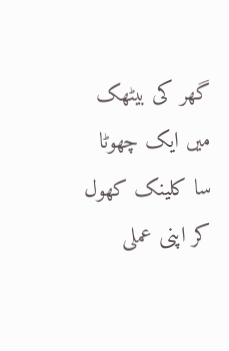گھر کی بیٹھک میں ایک چھوٹا سا کلینک کھول کر اپنی عملی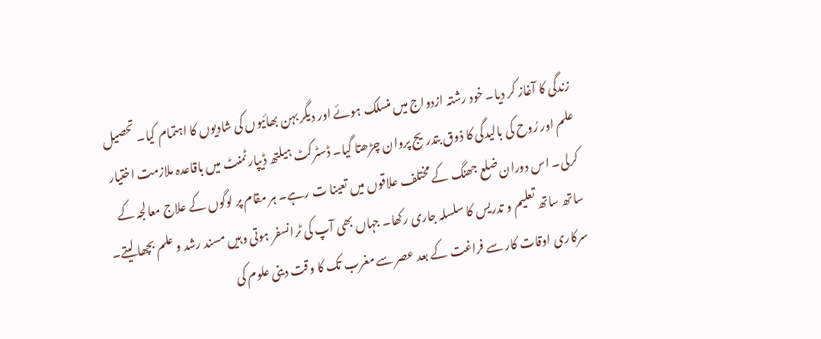زندگی کا آغاز کر دیا۔ خود رشتہ ازدواج میں منسلک ہوئے اور دیگر بہن بھائیوں کی شادیوں کا اہتمام کیا۔ تحصیل علم اور رُوح کی بالیدگی کا ذوق بتدریج پروان چڑھتا گیا۔ ڈسٹرکٹ ہیلتھ ڈیپارٹمنٹ میں باقاعدہ ملازمت اختیار کرلی۔ اس دوران ضلع جھنگ کے مختلف علاقوں میں تعینا ت رہے۔ ہر مقام پر لوگوں کے علاج معالجہ کے ساتھ ساتھ تعلیم و تدریس کا سلسلہ جاری رکھا۔ جہاں بھی آپ کی ٹرانسفر ہوتی وہیں مسند رشد و علم بچھا لیتے۔ سرکاری اوقات کار سے فراغت کے بعد عصر سے مغرب تک کا وقت دینی علوم کی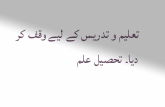تعلیم و تدریس کے لیے وقف کر دیا۔ تحصیل علم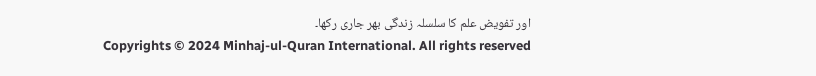اور تفویض علم کا سلسلہ زندگی بھر جاری رکھا۔
Copyrights © 2024 Minhaj-ul-Quran International. All rights reserved